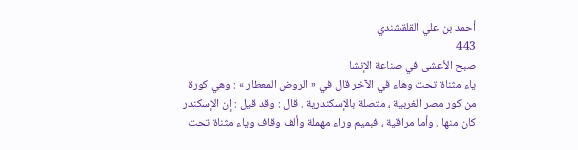أحمد بن علي القلقشندي
443
صبح الأعشى في صناعة الإنشا
ياء مثناة تحت وهاء في الآخر قال في « الروض المعطار » : وهي كورة من كور مصر الغربية ، متصلة بالإسكندرية . قال : وقد قيل : إن الإسكندر كان منها . وأما مراقية ، فبميم وراء مهملة وألف وقاف وياء مثناة تحت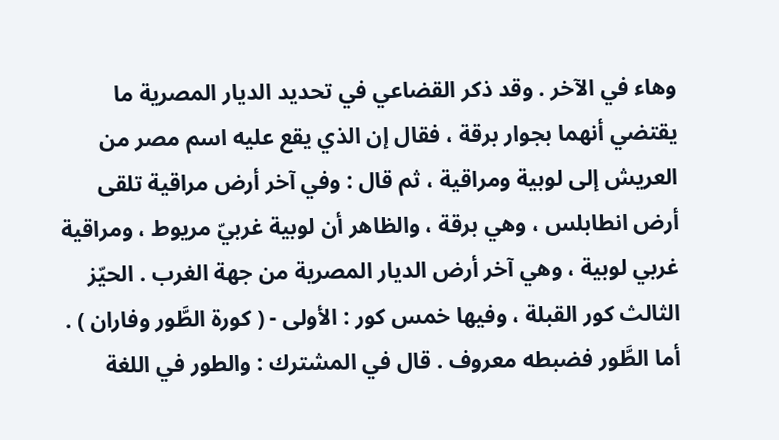وهاء في الآخر . وقد ذكر القضاعي في تحديد الديار المصرية ما يقتضي أنهما بجوار برقة ، فقال إن الذي يقع عليه اسم مصر من العريش إلى لوبية ومراقية ، ثم قال : وفي آخر أرض مراقية تلقى أرض انطابلس ، وهي برقة ، والظاهر أن لوبية غربيّ مريوط ، ومراقية غربي لوبية ، وهي آخر أرض الديار المصرية من جهة الغرب . الحيّز الثالث كور القبلة ، وفيها خمس كور : الأولى - ( كورة الطَّور وفاران ) . أما الطَّور فضبطه معروف . قال في المشترك : والطور في اللغة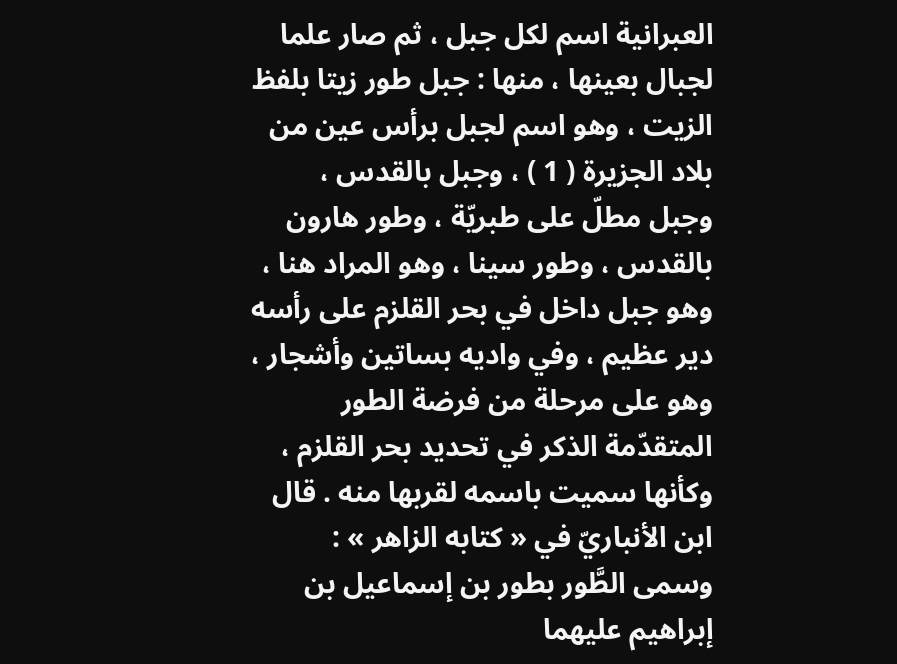العبرانية اسم لكل جبل ، ثم صار علما لجبال بعينها ، منها : جبل طور زيتا بلفظ الزيت ، وهو اسم لجبل برأس عين من بلاد الجزيرة ( 1 ) ، وجبل بالقدس ، وجبل مطلّ على طبريّة ، وطور هارون بالقدس ، وطور سينا ، وهو المراد هنا ، وهو جبل داخل في بحر القلزم على رأسه دير عظيم ، وفي واديه بساتين وأشجار ، وهو على مرحلة من فرضة الطور المتقدّمة الذكر في تحديد بحر القلزم ، وكأنها سميت باسمه لقربها منه . قال ابن الأنباريّ في « كتابه الزاهر » : وسمى الطَّور بطور بن إسماعيل بن إبراهيم عليهما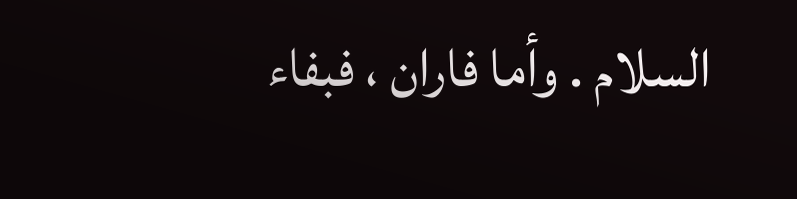السلام . وأما فاران ، فبفاء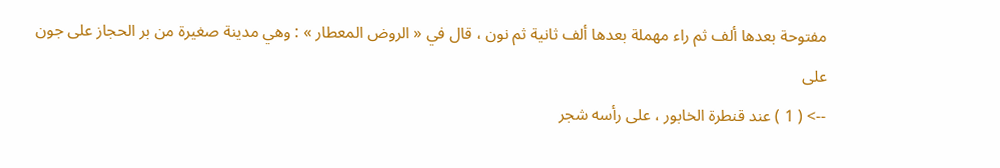مفتوحة بعدها ألف ثم راء مهملة بعدها ألف ثانية ثم نون ، قال في « الروض المعطار » : وهي مدينة صغيرة من بر الحجاز على جون على
--> ( 1 ) عند قنطرة الخابور ، على رأسه شجر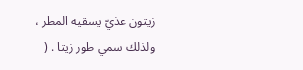زيتون عذيّ يسقيه المطر ، ولذلك سمي طور زيتا . (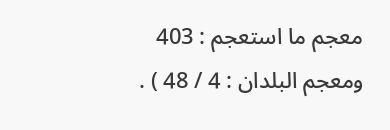معجم ما استعجم : 403 ومعجم البلدان : 4 / 48 ) .